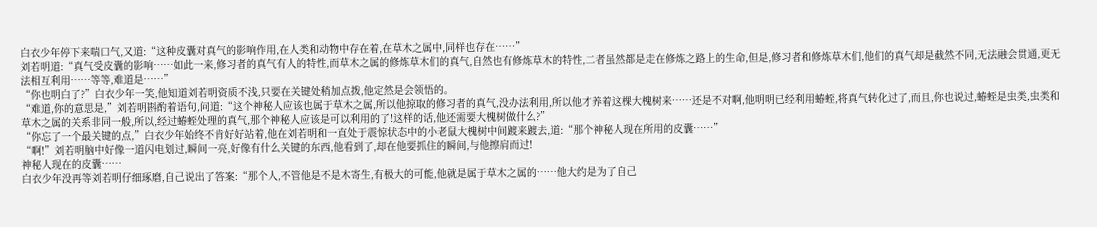白衣少年停下来喘口气,又道:“这种皮囊对真气的影响作用,在人类和动物中存在着,在草木之属中,同样也存在……”
刘若明道:“真气受皮囊的影响……如此一来,修习者的真气有人的特性,而草木之属的修炼草木们的真气,自然也有修炼草木的特性,二者虽然都是走在修炼之路上的生命,但是,修习者和修炼草木们,他们的真气却是截然不同,无法融会贯通,更无法相互利用……等等,难道是……”
“你也明白了?”白衣少年一笑,他知道刘若明资质不浅,只要在关键处稍加点拨,他定然是会领悟的。
“难道,你的意思是,”刘若明斟酌着语句,问道:“这个神秘人应该也属于草木之属,所以他掠取的修习者的真气,没办法利用,所以他才养着这棵大槐树来……还是不对啊,他明明已经利用蝽蛭,将真气转化过了,而且,你也说过,蝽蛭是虫类,虫类和草木之属的关系非同一般,所以,经过蝽蛭处理的真气,那个神秘人应该是可以利用的了!这样的话,他还需要大槐树做什么?”
“你忘了一个最关键的点,”白衣少年始终不肯好好站着,他在刘若明和一直处于震惊状态中的小老鼠大槐树中间踱来踱去,道:“那个神秘人现在所用的皮囊……”
“啊!”刘若明脑中好像一道闪电划过,瞬间一亮,好像有什么关键的东西,他看到了,却在他要抓住的瞬间,与他擦肩而过!
神秘人现在的皮囊……
白衣少年没再等刘若明仔细琢磨,自己说出了答案:“那个人,不管他是不是木寄生,有极大的可能,他就是属于草木之属的……他大约是为了自己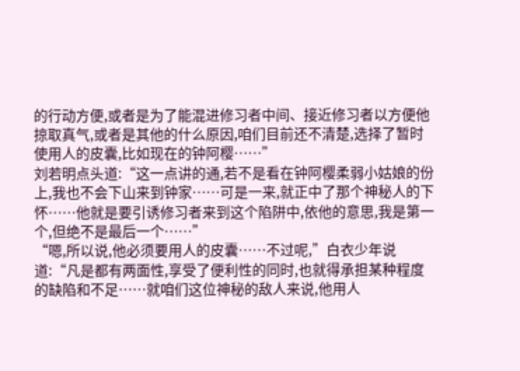的行动方便,或者是为了能混进修习者中间、接近修习者以方便他掠取真气,或者是其他的什么原因,咱们目前还不清楚,选择了暂时使用人的皮囊,比如现在的钟阿樱……”
刘若明点头道:“这一点讲的通,若不是看在钟阿樱柔弱小姑娘的份上,我也不会下山来到钟家……可是一来,就正中了那个神秘人的下怀……他就是要引诱修习者来到这个陷阱中,依他的意思,我是第一个,但绝不是最后一个……”
“嗯,所以说,他必须要用人的皮囊……不过呢,”白衣少年说道:“凡是都有两面性,享受了便利性的同时,也就得承担某种程度的缺陷和不足……就咱们这位神秘的敌人来说,他用人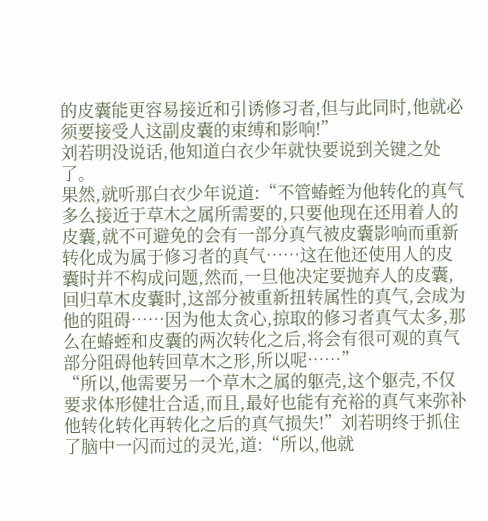的皮囊能更容易接近和引诱修习者,但与此同时,他就必须要接受人这副皮囊的束缚和影响!”
刘若明没说话,他知道白衣少年就快要说到关键之处了。
果然,就听那白衣少年说道:“不管蝽蛭为他转化的真气多么接近于草木之属所需要的,只要他现在还用着人的皮囊,就不可避免的会有一部分真气被皮囊影响而重新转化成为属于修习者的真气……这在他还使用人的皮囊时并不构成问题,然而,一旦他决定要抛弃人的皮囊,回归草木皮囊时,这部分被重新扭转属性的真气,会成为他的阻碍……因为他太贪心,掠取的修习者真气太多,那么在蝽蛭和皮囊的两次转化之后,将会有很可观的真气部分阻碍他转回草木之形,所以呢……”
“所以,他需要另一个草木之属的躯壳,这个躯壳,不仅要求体形健壮合适,而且,最好也能有充裕的真气来弥补他转化转化再转化之后的真气损失!”刘若明终于抓住了脑中一闪而过的灵光,道:“所以,他就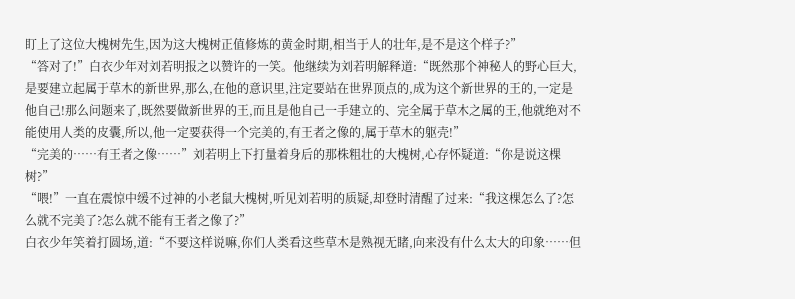盯上了这位大槐树先生,因为这大槐树正值修炼的黄金时期,相当于人的壮年,是不是这个样子?”
“答对了!”白衣少年对刘若明报之以赞许的一笑。他继续为刘若明解释道:“既然那个神秘人的野心巨大,是要建立起属于草木的新世界,那么,在他的意识里,注定要站在世界顶点的,成为这个新世界的王的,一定是他自己!那么问题来了,既然要做新世界的王,而且是他自己一手建立的、完全属于草木之属的王,他就绝对不能使用人类的皮囊,所以,他一定要获得一个完美的,有王者之像的,属于草木的躯壳!”
“完美的……有王者之像……”刘若明上下打量着身后的那株粗壮的大槐树,心存怀疑道:“你是说这棵树?”
“喂!”一直在震惊中缓不过神的小老鼠大槐树,听见刘若明的质疑,却登时清醒了过来:“我这棵怎么了?怎么就不完美了?怎么就不能有王者之像了?”
白衣少年笑着打圆场,道:“不要这样说嘛,你们人类看这些草木是熟视无睹,向来没有什么太大的印象……但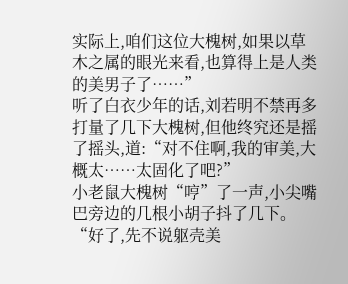实际上,咱们这位大槐树,如果以草木之属的眼光来看,也算得上是人类的美男子了……”
听了白衣少年的话,刘若明不禁再多打量了几下大槐树,但他终究还是摇了摇头,道:“对不住啊,我的审美,大概太……太固化了吧?”
小老鼠大槐树“哼”了一声,小尖嘴巴旁边的几根小胡子抖了几下。
“好了,先不说躯壳美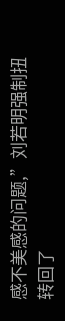感不美感的问题,”刘若明强制扭转回了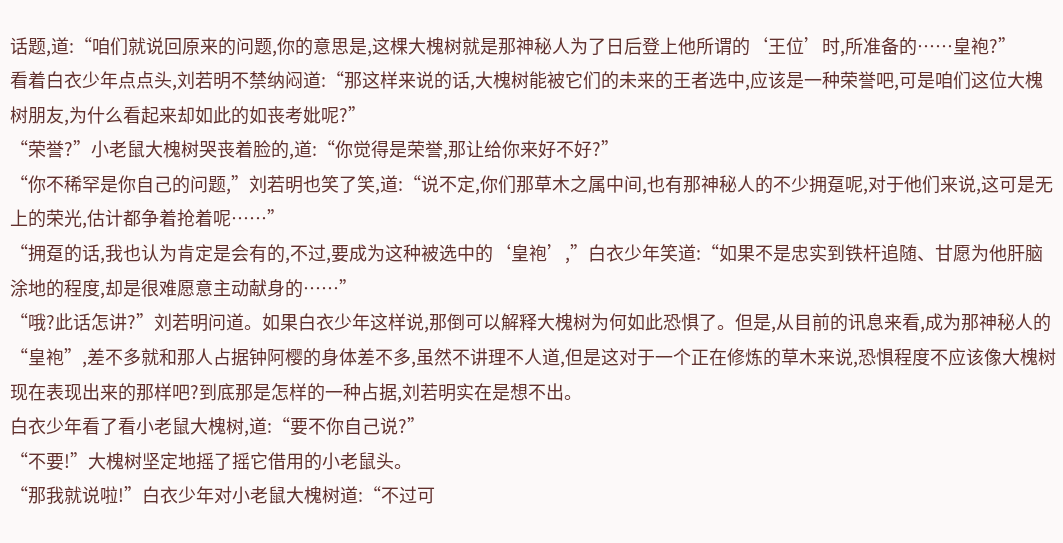话题,道:“咱们就说回原来的问题,你的意思是,这棵大槐树就是那神秘人为了日后登上他所谓的‘王位’时,所准备的……皇袍?”
看着白衣少年点点头,刘若明不禁纳闷道:“那这样来说的话,大槐树能被它们的未来的王者选中,应该是一种荣誉吧,可是咱们这位大槐树朋友,为什么看起来却如此的如丧考妣呢?”
“荣誉?”小老鼠大槐树哭丧着脸的,道:“你觉得是荣誉,那让给你来好不好?”
“你不稀罕是你自己的问题,”刘若明也笑了笑,道:“说不定,你们那草木之属中间,也有那神秘人的不少拥趸呢,对于他们来说,这可是无上的荣光,估计都争着抢着呢……”
“拥趸的话,我也认为肯定是会有的,不过,要成为这种被选中的‘皇袍’,”白衣少年笑道:“如果不是忠实到铁杆追随、甘愿为他肝脑涂地的程度,却是很难愿意主动献身的……”
“哦?此话怎讲?”刘若明问道。如果白衣少年这样说,那倒可以解释大槐树为何如此恐惧了。但是,从目前的讯息来看,成为那神秘人的“皇袍”,差不多就和那人占据钟阿樱的身体差不多,虽然不讲理不人道,但是这对于一个正在修炼的草木来说,恐惧程度不应该像大槐树现在表现出来的那样吧?到底那是怎样的一种占据,刘若明实在是想不出。
白衣少年看了看小老鼠大槐树,道:“要不你自己说?”
“不要!”大槐树坚定地摇了摇它借用的小老鼠头。
“那我就说啦!”白衣少年对小老鼠大槐树道:“不过可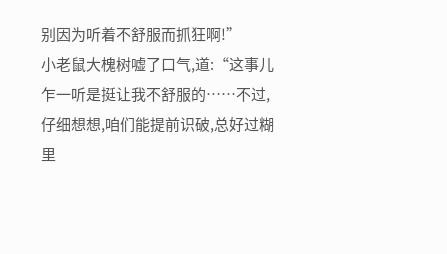别因为听着不舒服而抓狂啊!”
小老鼠大槐树嘘了口气,道:“这事儿乍一听是挺让我不舒服的……不过,仔细想想,咱们能提前识破,总好过糊里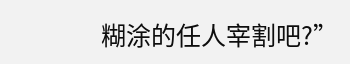糊涂的任人宰割吧?”